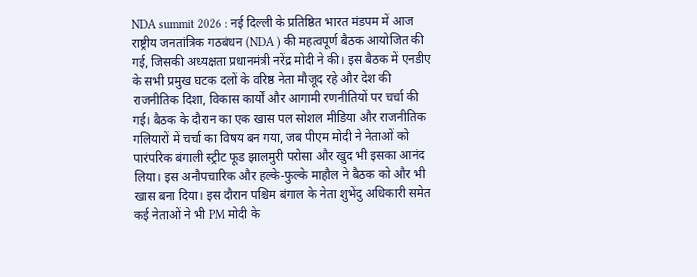NDA summit 2026 : नई दिल्ली के प्रतिष्ठित भारत मंडपम में आज राष्ट्रीय जनतांत्रिक गठबंधन (NDA ) की महत्वपूर्ण बैठक आयोजित की गई, जिसकी अध्यक्षता प्रधानमंत्री नरेंद्र मोदी ने की। इस बैठक में एनडीए के सभी प्रमुख घटक दलों के वरिष्ठ नेता मौजूद रहे और देश की राजनीतिक दिशा, विकास कार्यों और आगामी रणनीतियों पर चर्चा की गई। बैठक के दौरान का एक खास पल सोशल मीडिया और राजनीतिक गलियारों में चर्चा का विषय बन गया, जब पीएम मोदी ने नेताओं को पारंपरिक बंगाली स्ट्रीट फूड झालमुरी परोसा और खुद भी इसका आनंद लिया। इस अनौपचारिक और हल्के-फुल्के माहौल ने बैठक को और भी खास बना दिया। इस दौरान पश्चिम बंगाल के नेता शुभेंदु अधिकारी समेत कई नेताओं ने भी PM मोदी के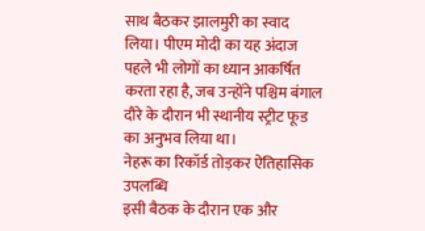साथ बैठकर झालमुरी का स्वाद लिया। पीएम मोदी का यह अंदाज पहले भी लोगों का ध्यान आकर्षित करता रहा है, जब उन्होंने पश्चिम बंगाल दौरे के दौरान भी स्थानीय स्ट्रीट फूड का अनुभव लिया था।
नेहरू का रिकॉर्ड तोड़कर ऐतिहासिक उपलब्धि
इसी बैठक के दौरान एक और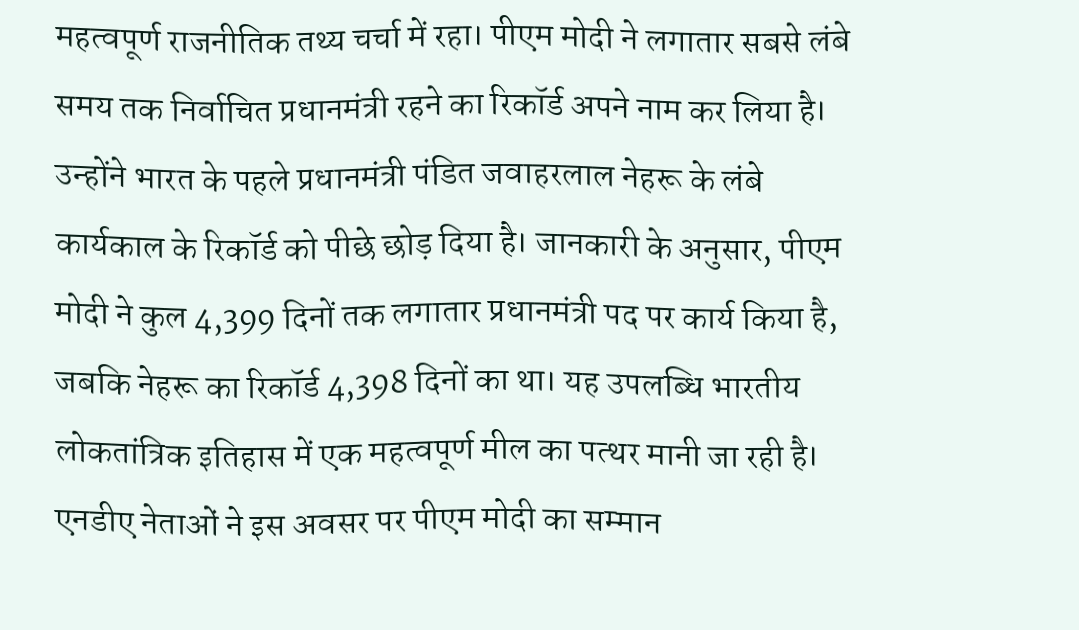महत्वपूर्ण राजनीतिक तथ्य चर्चा में रहा। पीएम मोदी ने लगातार सबसे लंबे समय तक निर्वाचित प्रधानमंत्री रहने का रिकॉर्ड अपने नाम कर लिया है। उन्होंने भारत के पहले प्रधानमंत्री पंडित जवाहरलाल नेहरू के लंबे कार्यकाल के रिकॉर्ड को पीछे छोड़ दिया है। जानकारी के अनुसार, पीएम मोदी ने कुल 4,399 दिनों तक लगातार प्रधानमंत्री पद पर कार्य किया है, जबकि नेहरू का रिकॉर्ड 4,398 दिनों का था। यह उपलब्धि भारतीय लोकतांत्रिक इतिहास में एक महत्वपूर्ण मील का पत्थर मानी जा रही है। एनडीए नेताओं ने इस अवसर पर पीएम मोदी का सम्मान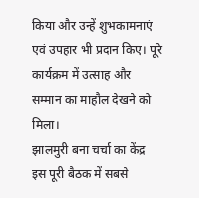किया और उन्हें शुभकामनाएं एवं उपहार भी प्रदान किए। पूरे कार्यक्रम में उत्साह और सम्मान का माहौल देखने को मिला।
झालमुरी बना चर्चा का केंद्र
इस पूरी बैठक में सबसे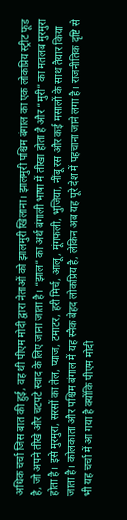अधिक चर्चा जिस बात की हुई, वह थी पीएम मोदी द्वारा नेताओं को झालमुरी खिलाना। झालमुरी पश्चिम बंगाल का एक लोकप्रिय स्ट्रीट फूड है, जो अपने तीखे और चटपटे स्वाद के लिए जाना जाता है। “झाल” का अर्थ बंगाली भाषा में तीखा होता है और “मुरी” का मतलब मुरमुरा होता है। इसे मुरमुरा, सरसों का तेल, प्याज, टमाटर, हरी मिर्च, आलू, मूंगफली, भुजिया, नींबू रस और कई मसालों के साथ तैयार किया जाता है। कोलकाता और पश्चिम बंगाल में यह स्नैक बेहद लोकप्रिय है, लेकिन अब यह पूरे देश में पहचाना जाने लगा है। राजनीतिक दृष्टि से भी यह चर्चा में आ गया है क्योंकि पीएम मोदी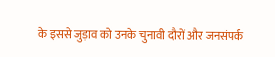के इससे जुड़ाव को उनके चुनावी दौरों और जनसंपर्क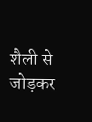शैली से जोड़कर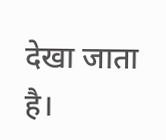देखा जाता है।